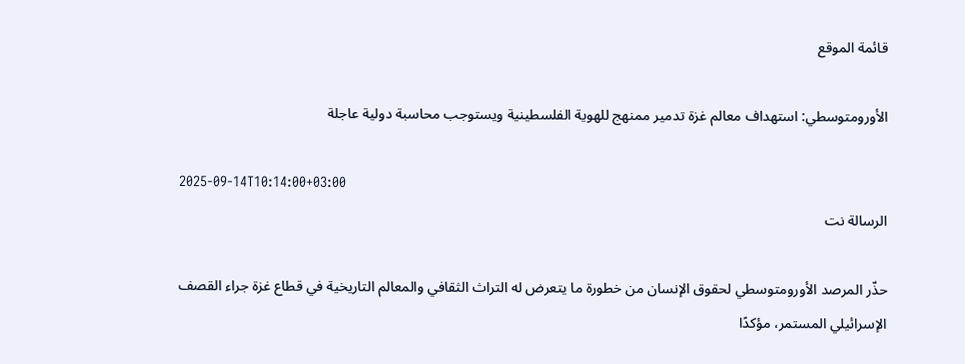قائمة الموقع

الأورومتوسطي: استهداف معالم غزة تدمير ممنهج للهوية الفلسطينية ويستوجب محاسبة دولية عاجلة

2025-09-14T10:14:00+03:00
الرسالة نت

حذّر المرصد الأورومتوسطي لحقوق الإنسان من خطورة ما يتعرض له التراث الثقافي والمعالم التاريخية في قطاع غزة جراء القصف الإسرائيلي المستمر، مؤكدًا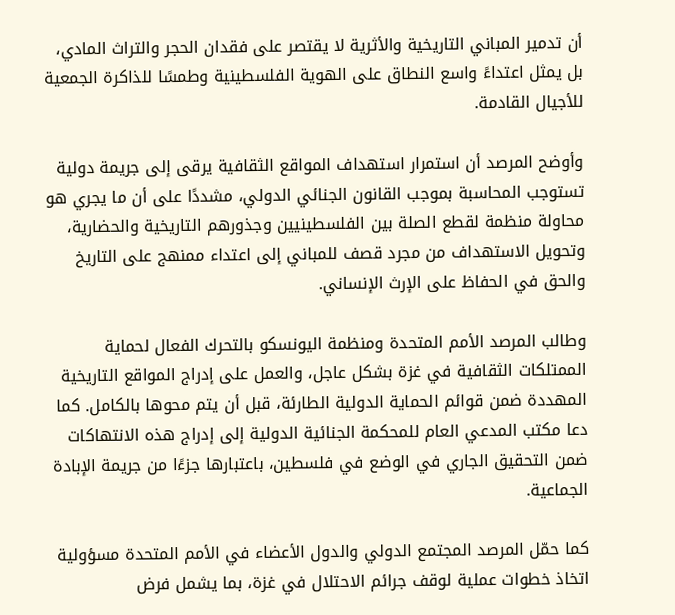أن تدمير المباني التاريخية والأثرية لا يقتصر على فقدان الحجر والتراث المادي، بل يمثل اعتداءً واسع النطاق على الهوية الفلسطينية وطمسًا للذاكرة الجمعية للأجيال القادمة.

وأوضح المرصد أن استمرار استهداف المواقع الثقافية يرقى إلى جريمة دولية تستوجب المحاسبة بموجب القانون الجنائي الدولي، مشددًا على أن ما يجري هو محاولة منظمة لقطع الصلة بين الفلسطينيين وجذورهم التاريخية والحضارية، وتحويل الاستهداف من مجرد قصف للمباني إلى اعتداء ممنهج على التاريخ والحق في الحفاظ على الإرث الإنساني.

وطالب المرصد الأمم المتحدة ومنظمة اليونسكو بالتحرك الفعال لحماية الممتلكات الثقافية في غزة بشكل عاجل، والعمل على إدراج المواقع التاريخية المهددة ضمن قوائم الحماية الدولية الطارئة، قبل أن يتم محوها بالكامل. كما دعا مكتب المدعي العام للمحكمة الجنائية الدولية إلى إدراج هذه الانتهاكات ضمن التحقيق الجاري في الوضع في فلسطين، باعتبارها جزءًا من جريمة الإبادة الجماعية.

كما حمّل المرصد المجتمع الدولي والدول الأعضاء في الأمم المتحدة مسؤولية اتخاذ خطوات عملية لوقف جرائم الاحتلال في غزة، بما يشمل فرض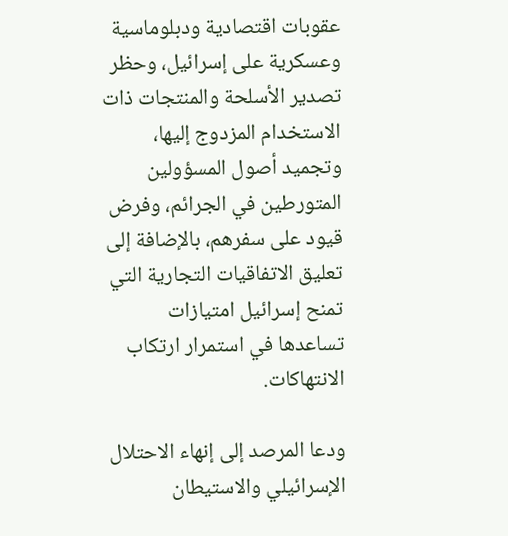عقوبات اقتصادية ودبلوماسية وعسكرية على إسرائيل، وحظر تصدير الأسلحة والمنتجات ذات الاستخدام المزدوج إليها، وتجميد أصول المسؤولين المتورطين في الجرائم، وفرض قيود على سفرهم، بالإضافة إلى تعليق الاتفاقيات التجارية التي تمنح إسرائيل امتيازات تساعدها في استمرار ارتكاب الانتهاكات.

ودعا المرصد إلى إنهاء الاحتلال الإسرائيلي والاستيطان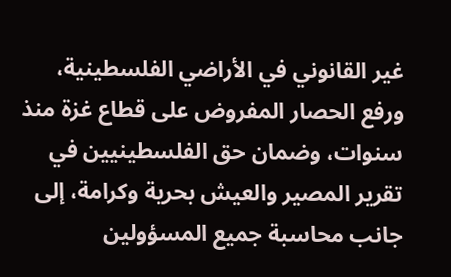غير القانوني في الأراضي الفلسطينية، ورفع الحصار المفروض على قطاع غزة منذ سنوات، وضمان حق الفلسطينيين في تقرير المصير والعيش بحرية وكرامة، إلى جانب محاسبة جميع المسؤولين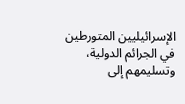الإسرائيليين المتورطين في الجرائم الدولية، وتسليمهم إلى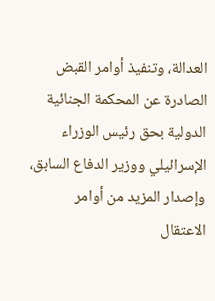العدالة، وتنفيذ أوامر القبض الصادرة عن المحكمة الجنائية الدولية بحق رئيس الوزراء الإسرائيلي ووزير الدفاع السابق، وإصدار المزيد من أوامر الاعتقال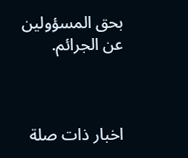بحق المسؤولين عن الجرائم.



اخبار ذات صلة